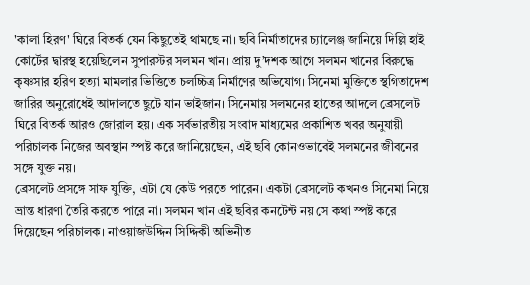'কালা হিরণ' ঘিরে বিতর্ক যেন কিছুতেই থামছে না। ছবি নির্মাতাদের চ্যালেঞ্জ জানিয়ে দিল্লি হাই কোর্টের দ্বারস্থ হয়েছিলেন সুপারস্টর সলমন খান। প্রায় দু’দশক আগে সলমন খানের বিরুদ্ধে কৃষ্ণসার হরিণ হত্যা মামলার ভিত্তিতে চলচ্চিত্র নির্মাণের অভিযোগ। সিনেমা মুক্তিতে স্থগিতাদেশ জারির অনুরোধেই আদালতে ছুটে যান ভাইজান। সিনেমায় সলমনের হাতের আদলে ব্রেসলেট ঘিরে বিতর্ক আরও জোরাল হয়। এক সর্বভারতীয় সংবাদ মাধ্যমের প্রকাশিত খবর অনুযায়ী পরিচালক নিজের অবস্থান স্পষ্ট করে জানিয়েছেন, এই ছবি কোনওভাবেই সলমনের জীবনের সঙ্গে যুক্ত নয়।
ব্রেসলেট প্রসঙ্গে সাফ যুক্তি, এটা যে কেউ পরতে পারেন। একটা ব্রেসলেট কখনও সিনেমা নিয়ে ভ্রান্ত ধারণা তৈরি করতে পারে না। সলমন খান এই ছবির কনটেন্ট নয় সে কথা স্পষ্ট করে দিয়েছেন পরিচালক। নাওয়াজউদ্দিন সিদ্দিকী অভিনীত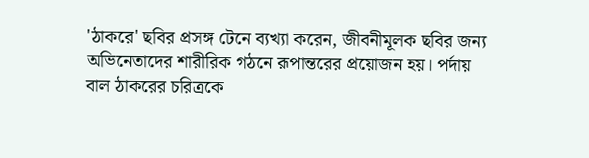'ঠাকরে' ছবির প্রসঙ্গ টেনে ব্যখ্যা করেন, জীবনীমূলক ছবির জন্য অভিনেতাদের শারীরিক গঠনে রূপান্তরের প্রয়োজন হয়। পর্দায় বাল ঠাকরের চরিত্রকে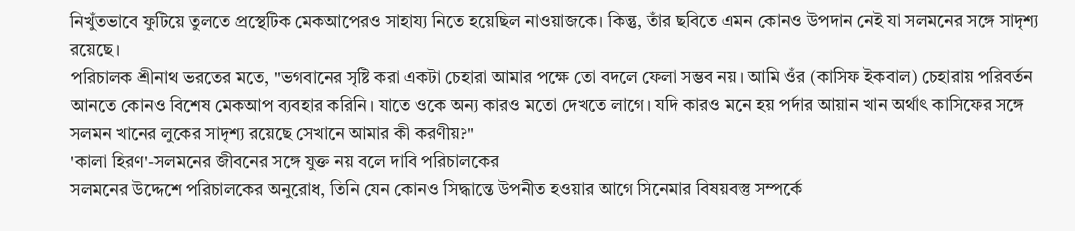নিখুঁতভাবে ফুটিয়ে তুলতে প্রস্থেটিক মেকআপেরও সাহায্য নিতে হয়েছিল নাওয়াজকে। কিন্তু, তাঁর ছবিতে এমন কোনও উপদান নেই যা সলমনের সঙ্গে সাদৃশ্য রয়েছে।
পরিচালক শ্রীনাথ ভরতের মতে, "ভগবানের সৃষ্টি করা একটা চেহারা আমার পক্ষে তো বদলে ফেলা সম্ভব নয়। আমি ওঁর (কাসিফ ইকবাল) চেহারায় পরিবর্তন আনতে কোনও বিশেষ মেকআপ ব্যবহার করিনি। যাতে ওকে অন্য কারও মতো দেখতে লাগে। যদি কারও মনে হয় পর্দার আয়ান খান অর্থাৎ কাসিফের সঙ্গে সলমন খানের লুকের সাদৃশ্য রয়েছে সেখানে আমার কী করণীয়?"
'কালা হিরণ'-সলমনের জীবনের সঙ্গে যুক্ত নয় বলে দাবি পরিচালকের
সলমনের উদ্দেশে পরিচালকের অনুরোধ, তিনি যেন কোনও সিদ্ধান্তে উপনীত হওয়ার আগে সিনেমার বিষয়বস্তু সম্পর্কে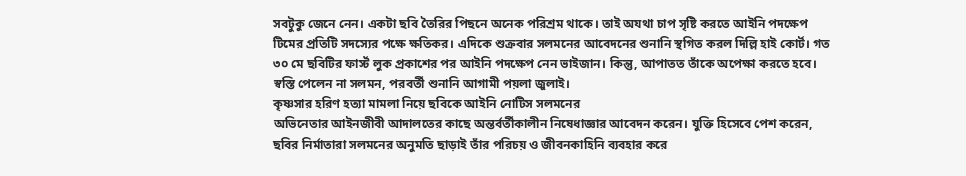সবটুকু জেনে নেন। একটা ছবি তৈরির পিছনে অনেক পরিশ্রম থাকে। তাই অযথা চাপ সৃষ্টি করতে আইনি পদক্ষেপ টিমের প্রতিটি সদস্যের পক্ষে ক্ষতিকর। এদিকে শুক্রবার সলমনের আবেদনের শুনানি স্থগিত করল দিল্লি হাই কোর্ট। গত ৩০ মে ছবিটির ফার্স্ট লুক প্রকাশের পর আইনি পদক্ষেপ নেন ভাইজান। কিন্তু, আপাতত তাঁকে অপেক্ষা করতে হবে। স্বস্তি পেলেন না সলমন, পরবর্তী শুনানি আগামী পয়লা জুলাই।
কৃষ্ণসার হরিণ হত্যা মামলা নিয়ে ছবিকে আইনি নোটিস সলমনের
অভিনেতার আইনজীবী আদালতের কাছে অন্তর্বর্তীকালীন নিষেধাজ্ঞার আবেদন করেন। যুক্তি হিসেবে পেশ করেন, ছবির নির্মাতারা সলমনের অনুমতি ছাড়াই তাঁর পরিচয় ও জীবনকাহিনি ব্যবহার করে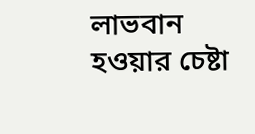লাভবান হওয়ার চেষ্টা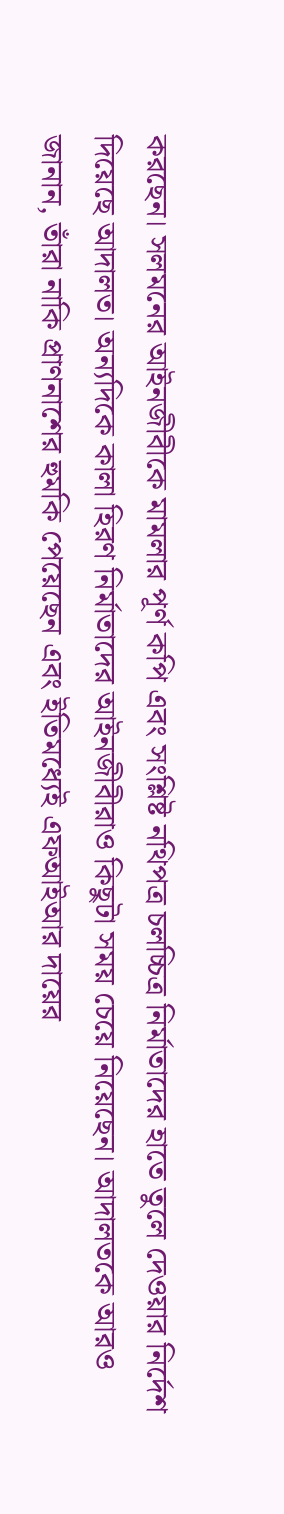করছেন। সলমনের আইনজীবীকে মামলার পূর্ণ কপি এবং সংশ্লিষ্ট নথিপত্র চলচ্চিত্র নির্মাতাদের হাতে তুলে দেওয়ার নির্দেশ দিয়েছে আদালত। অন্যদিকে কালা হিরণ নির্মাতাদের আইনজীবীরাও কিছুটা সময় চেয়ে নিয়েছেন। আদালতকে আরও জানান, তাঁরা নাকি প্রাণনাশের হুমকি পেয়েছেন এবং ইতিমধ্যেই এফআইআর দায়ের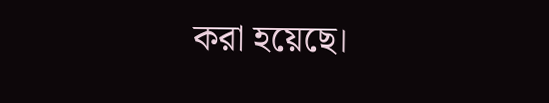করা হয়েছে।